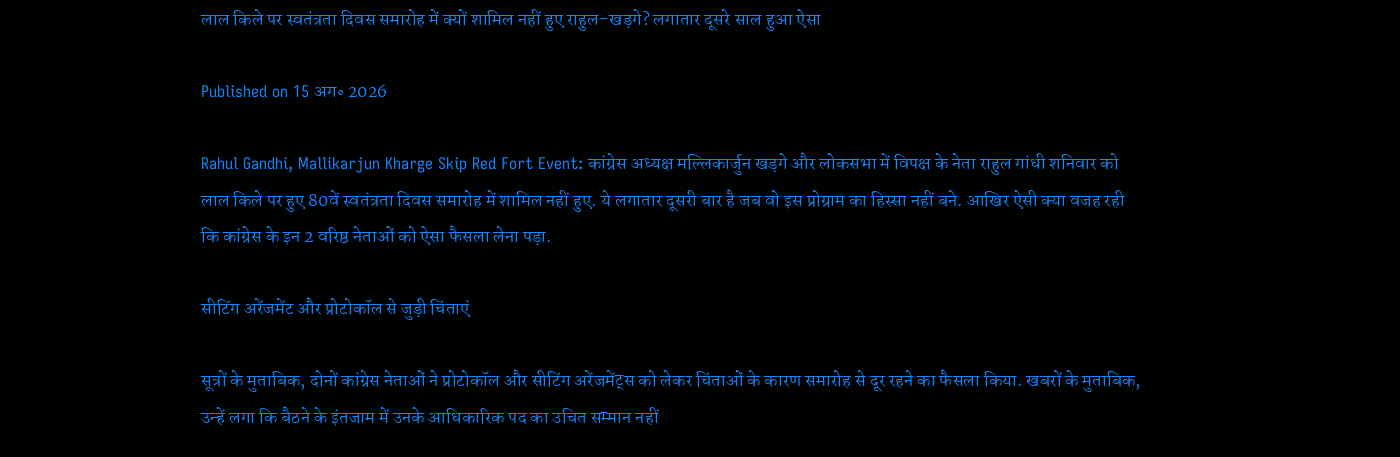लाल किले पर स्वतंत्रता दिवस समारोह में क्यों शामिल नहीं हुए राहुल-खड़गे? लगातार दूसरे साल हुआ ऐसा

Published on 15 अग॰ 2026

Rahul Gandhi, Mallikarjun Kharge Skip Red Fort Event: कांग्रेस अध्यक्ष मल्लिकार्जुन खड़गे और लोकसभा में विपक्ष के नेता राहुल गांधी शनिवार को लाल किले पर हुए 80वें स्वतंत्रता दिवस समारोह में शामिल नहीं हुए. ये लगातार दूसरी बार है जब वो इस प्रोग्राम का हिस्सा नहीं बने. आखिर ऐसी क्या वजह रही कि कांग्रेस के इन 2 वरिष्ठ नेताओं को ऐसा फैसला लेना पड़ा.

सीटिंग अरेंजमेंट और प्रोटोकॉल से जुड़ी चिंताएं

सूत्रों के मुताबिक, दोनों कांग्रेस नेताओं ने प्रोटोकॉल और सीटिंग अरेंजमेंट्स को लेकर चिंताओं के कारण समारोह से दूर रहने का फैसला किया. खबरों के मुताबिक, उन्हें लगा कि बैठने के इंतजाम में उनके आधिकारिक पद का उचित सम्मान नहीं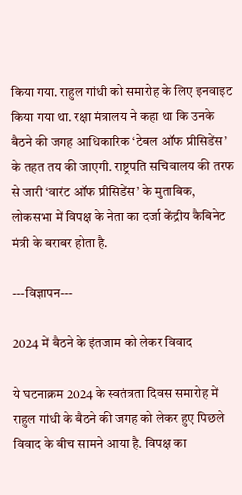किया गया. राहुल गांधी को समारोह के लिए इनवाइट किया गया था. रक्षा मंत्रालय ने कहा था कि उनके बैठने की जगह आधिकारिक ‘टेबल ऑफ प्रीसिडेंस’ के तहत तय की जाएगी. राष्ट्रपति सचिवालय की तरफ से जारी ‘वारंट ऑफ प्रीसिडेंस’ के मुताबिक, लोकसभा में विपक्ष के नेता का दर्जा केंद्रीय कैबिनेट मंत्री के बराबर होता है.

---विज्ञापन---

2024 में बैठने के इंतजाम को लेकर विवाद

ये घटनाक्रम 2024 के स्वतंत्रता दिवस समारोह में राहुल गांधी के बैठने की जगह को लेकर हुए पिछले विवाद के बीच सामने आया है. विपक्ष का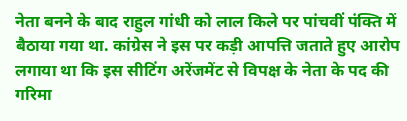नेता बनने के बाद राहुल गांधी को लाल किले पर पांचवीं पंक्ति में बैठाया गया था. कांग्रेस ने इस पर कड़ी आपत्ति जताते हुए आरोप लगाया था कि इस सीटिंग अरेंजमेंट से विपक्ष के नेता के पद की गरिमा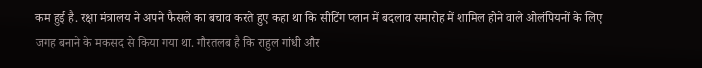कम हुई है. रक्षा मंत्रालय ने अपने फैसले का बचाव करते हुए कहा था कि सीटिंग प्लान में बदलाव समारोह में शामिल होने वाले ओलंपियनों के लिए जगह बनाने के मकसद से किया गया था. गौरतलब है कि राहुल गांधी और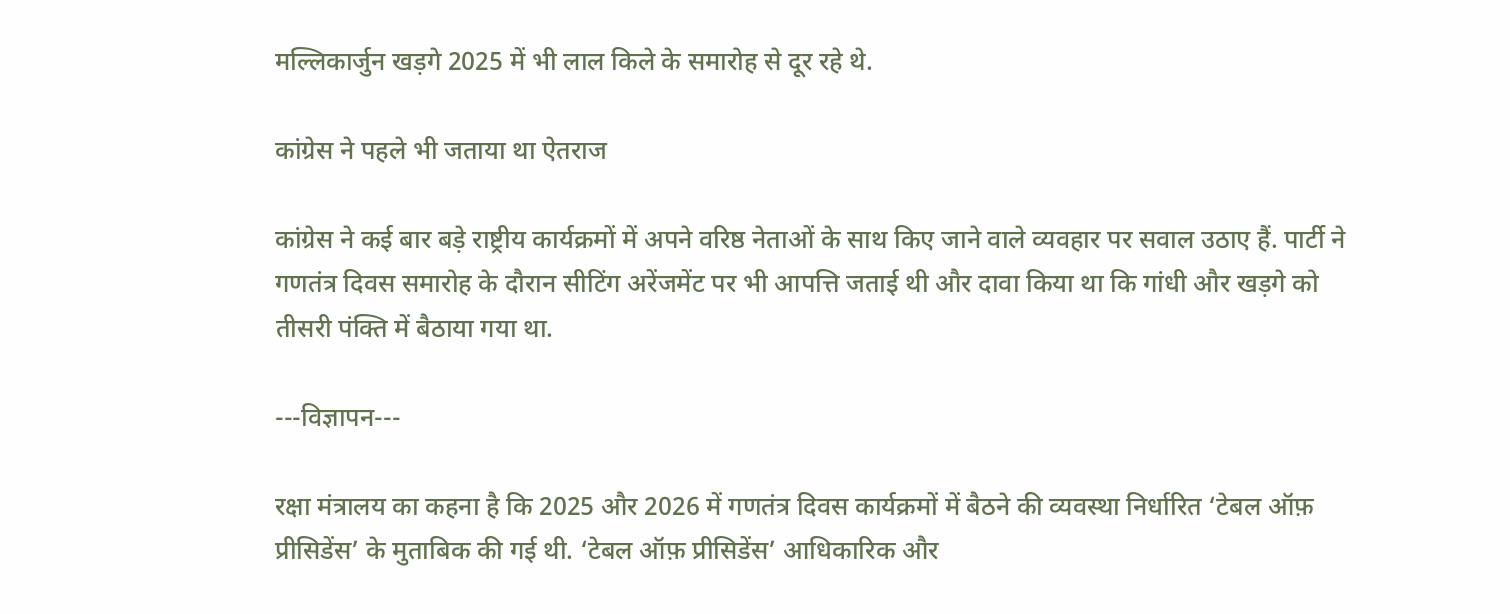मल्लिकार्जुन खड़गे 2025 में भी लाल किले के समारोह से दूर रहे थे.

कांग्रेस ने पहले भी जताया था ऐतराज

कांग्रेस ने कई बार बड़े राष्ट्रीय कार्यक्रमों में अपने वरिष्ठ नेताओं के साथ किए जाने वाले व्यवहार पर सवाल उठाए हैं. पार्टी ने गणतंत्र दिवस समारोह के दौरान सीटिंग अरेंजमेंट पर भी आपत्ति जताई थी और दावा किया था कि गांधी और खड़गे को तीसरी पंक्ति में बैठाया गया था.

---विज्ञापन---

रक्षा मंत्रालय का कहना है कि 2025 और 2026 में गणतंत्र दिवस कार्यक्रमों में बैठने की व्यवस्था निर्धारित ‘टेबल ऑफ़ प्रीसिडेंस’ के मुताबिक की गई थी. ‘टेबल ऑफ़ प्रीसिडेंस’ आधिकारिक और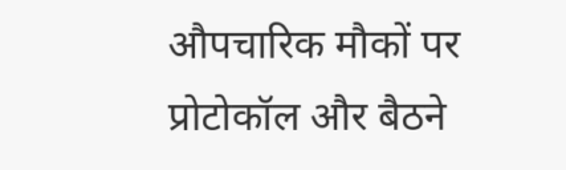औपचारिक मौकों पर प्रोटोकॉल और बैठने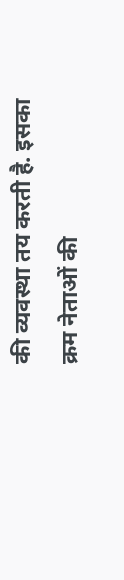की व्यवस्था तय करती है. इसका क्रम नेताओं की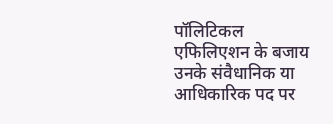पॉलिटिकल एफिलिएशन के बजाय उनके संवैधानिक या आधिकारिक पद पर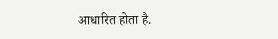आधारित होता है.